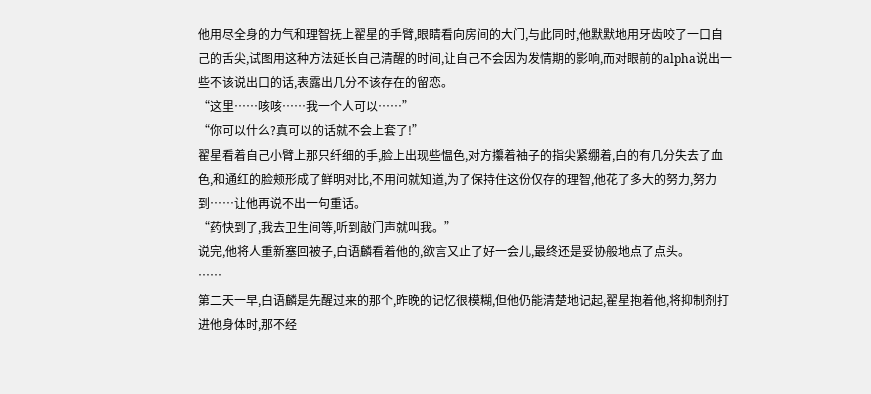他用尽全身的力气和理智抚上翟星的手臂,眼睛看向房间的大门,与此同时,他默默地用牙齿咬了一口自己的舌尖,试图用这种方法延长自己清醒的时间,让自己不会因为发情期的影响,而对眼前的alpha说出一些不该说出口的话,表露出几分不该存在的留恋。
“这里……咳咳……我一个人可以……”
“你可以什么?真可以的话就不会上套了!”
翟星看着自己小臂上那只纤细的手,脸上出现些愠色,对方攥着袖子的指尖紧绷着,白的有几分失去了血色,和通红的脸颊形成了鲜明对比,不用问就知道,为了保持住这份仅存的理智,他花了多大的努力,努力到……让他再说不出一句重话。
“药快到了,我去卫生间等,听到敲门声就叫我。”
说完,他将人重新塞回被子,白语麟看着他的,欲言又止了好一会儿,最终还是妥协般地点了点头。
……
第二天一早,白语麟是先醒过来的那个,昨晚的记忆很模糊,但他仍能清楚地记起,翟星抱着他,将抑制剂打进他身体时,那不经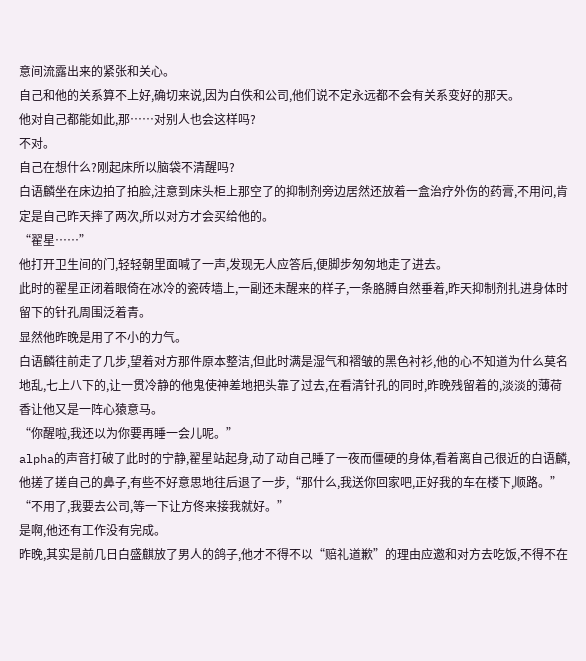意间流露出来的紧张和关心。
自己和他的关系算不上好,确切来说,因为白佚和公司,他们说不定永远都不会有关系变好的那天。
他对自己都能如此,那……对别人也会这样吗?
不对。
自己在想什么?刚起床所以脑袋不清醒吗?
白语麟坐在床边拍了拍脸,注意到床头柜上那空了的抑制剂旁边居然还放着一盒治疗外伤的药膏,不用问,肯定是自己昨天摔了两次,所以对方才会买给他的。
“翟星……”
他打开卫生间的门,轻轻朝里面喊了一声,发现无人应答后,便脚步匆匆地走了进去。
此时的翟星正闭着眼倚在冰冷的瓷砖墙上,一副还未醒来的样子,一条胳膊自然垂着,昨天抑制剂扎进身体时留下的针孔周围泛着青。
显然他昨晚是用了不小的力气。
白语麟往前走了几步,望着对方那件原本整洁,但此时满是湿气和褶皱的黑色衬衫,他的心不知道为什么莫名地乱,七上八下的,让一贯冷静的他鬼使神差地把头靠了过去,在看清针孔的同时,昨晚残留着的,淡淡的薄荷香让他又是一阵心猿意马。
“你醒啦,我还以为你要再睡一会儿呢。”
alpha的声音打破了此时的宁静,翟星站起身,动了动自己睡了一夜而僵硬的身体,看着离自己很近的白语麟,他搓了搓自己的鼻子,有些不好意思地往后退了一步,“那什么,我送你回家吧,正好我的车在楼下,顺路。”
“不用了,我要去公司,等一下让方佟来接我就好。”
是啊,他还有工作没有完成。
昨晚,其实是前几日白盛麒放了男人的鸽子,他才不得不以“赔礼道歉”的理由应邀和对方去吃饭,不得不在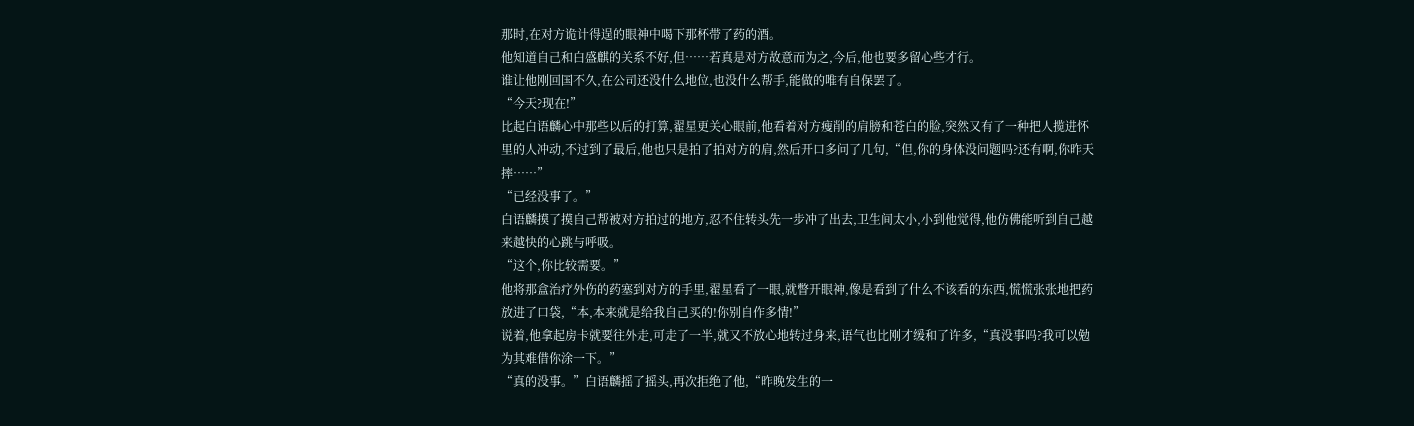那时,在对方诡计得逞的眼神中喝下那杯带了药的酒。
他知道自己和白盛麒的关系不好,但……若真是对方故意而为之,今后,他也要多留心些才行。
谁让他刚回国不久,在公司还没什么地位,也没什么帮手,能做的唯有自保罢了。
“今天?现在!”
比起白语麟心中那些以后的打算,翟星更关心眼前,他看着对方瘦削的肩膀和苍白的脸,突然又有了一种把人揽进怀里的人冲动,不过到了最后,他也只是拍了拍对方的肩,然后开口多问了几句,“但,你的身体没问题吗?还有啊,你昨天摔……”
“已经没事了。”
白语麟摸了摸自己帮被对方拍过的地方,忍不住转头先一步冲了出去,卫生间太小,小到他觉得,他仿佛能听到自己越来越快的心跳与呼吸。
“这个,你比较需要。”
他将那盒治疗外伤的药塞到对方的手里,翟星看了一眼,就瞥开眼神,像是看到了什么不该看的东西,慌慌张张地把药放进了口袋,“本,本来就是给我自己买的!你别自作多情!”
说着,他拿起房卡就要往外走,可走了一半,就又不放心地转过身来,语气也比刚才缓和了许多,“真没事吗?我可以勉为其难借你涂一下。”
“真的没事。”白语麟摇了摇头,再次拒绝了他,“昨晚发生的一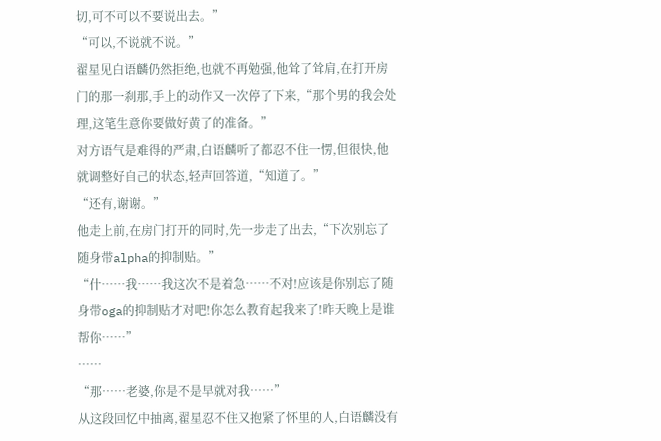切,可不可以不要说出去。”
“可以,不说就不说。”
翟星见白语麟仍然拒绝,也就不再勉强,他耸了耸肩,在打开房门的那一刹那,手上的动作又一次停了下来,“那个男的我会处理,这笔生意你要做好黄了的准备。”
对方语气是难得的严肃,白语麟听了都忍不住一愣,但很快,他就调整好自己的状态,轻声回答道,“知道了。”
“还有,谢谢。”
他走上前,在房门打开的同时,先一步走了出去,“下次别忘了随身带alpha的抑制贴。”
“什……我……我这次不是着急……不对!应该是你别忘了随身带oga的抑制贴才对吧!你怎么教育起我来了!昨天晚上是谁帮你……”
……
“那……老婆,你是不是早就对我……”
从这段回忆中抽离,翟星忍不住又抱紧了怀里的人,白语麟没有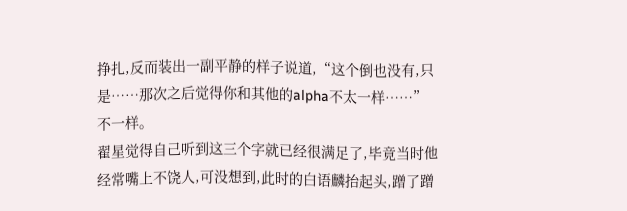挣扎,反而装出一副平静的样子说道,“这个倒也没有,只是……那次之后觉得你和其他的alpha不太一样……”
不一样。
翟星觉得自己听到这三个字就已经很满足了,毕竟当时他经常嘴上不饶人,可没想到,此时的白语麟抬起头,蹭了蹭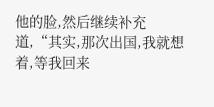他的脸,然后继续补充道,“其实,那次出国,我就想着,等我回来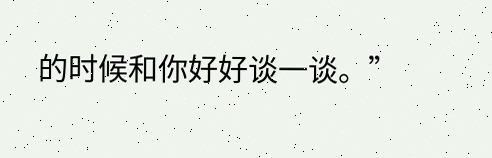的时候和你好好谈一谈。”